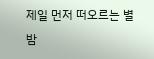제일 먼저 떠오르는 별밤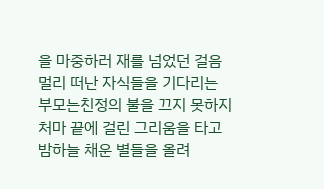을 마중하러 재를 넘었던 걸음멀리 떠난 자식들을 기다리는 부모는친정의 불을 끄지 못하지
처마 끝에 걸린 그리움을 타고밤하늘 채운 별들을 올려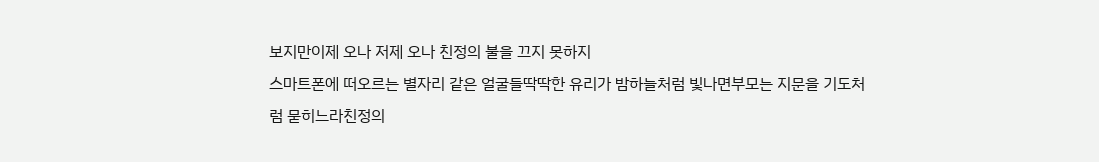보지만이제 오나 저제 오나 친정의 불을 끄지 못하지
스마트폰에 떠오르는 별자리 같은 얼굴들딱딱한 유리가 밤하늘처럼 빛나면부모는 지문을 기도처럼 묻히느라친정의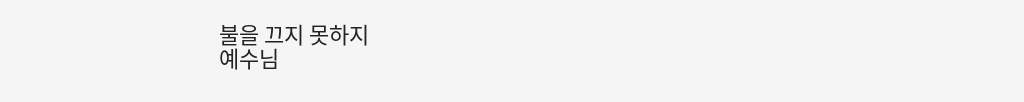불을 끄지 못하지
예수님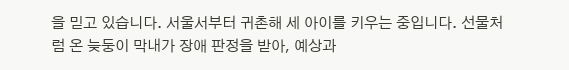을 믿고 있습니다. 서울서부터 귀촌해 세 아이를 키우는 중입니다. 선물처럼 온 늦둥이 막내가 장애 판정을 받아, 예상과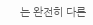는 완전히 다른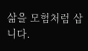삶을 모험처럼 삽니다.